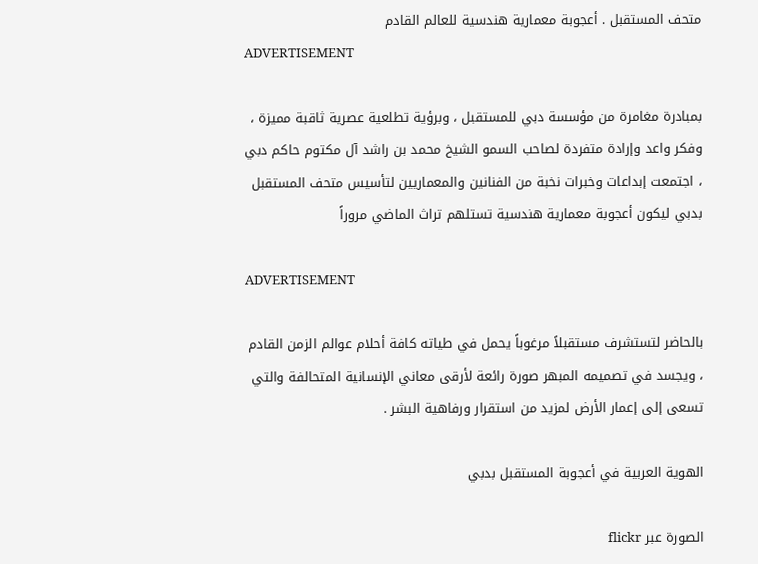متحف المستقبل . أعجوبة معمارية هندسية للعالم القادم
ADVERTISEMENT

بمبادرة مغامرة من مؤسسة دبي للمستقبل ، وبرؤية تطلعية عصرية ثاقبة مميزة ، وفكر واعد وإرادة متفردة لصاحب السمو الشيخ محمد بن راشد آل مكتوم حاكم دبي ، اجتمعت إبداعات وخبرات نخبة من الفنانين والمعماريين لتأسيس متحف المستقبل بدبي ليكون أعجوبة معمارية هندسية تستلهم تراث الماضي مروراً

ADVERTISEMENT

بالحاضر لتستشرف مستقبلاً مرغوباً يحمل في طياته كافة أحلام عوالم الزمن القادم ، ويجسد في تصميمه المبهر صورة رائعة لأرقى معاني الإنسانية المتحالفة والتي تسعى إلى إعمار الأرض لمزيد من استقرار ورفاهية البشر .

الهوية العربية في أعجوبة المستقبل بدبي

الصورة عبر flickr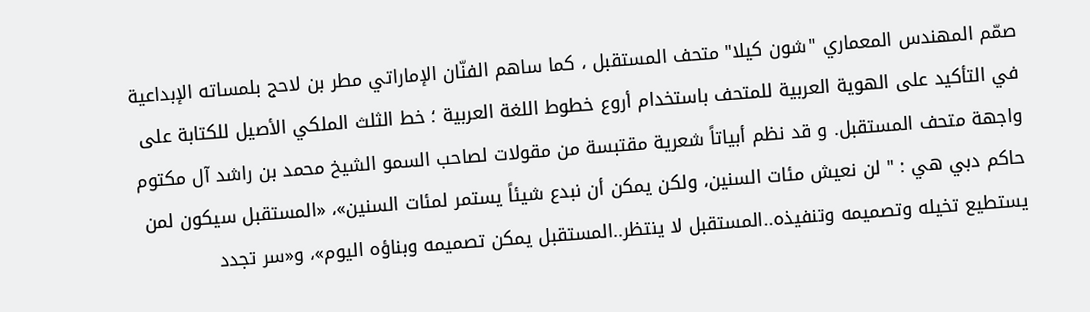صمّم المهندس المعماري "شون كيلا" متحف المستقبل ، كما ساهم الفنّان الإماراتي مطر بن لاحج بلمساته الإبداعية في التأكيد على الهوية العربية للمتحف باستخدام أروع خطوط اللغة العربية ؛ خط الثلث الملكي الأصيل للكتابة على واجهة متحف المستقبل. و قد نظم أبياتاً شعرية مقتبسة من مقولات لصاحب السمو الشيخ محمد بن راشد آل مكتوم حاكم دبي هي : " لن نعيش مئات السنين، ولكن يمكن أن نبدع شيئاً يستمر لمئات السنين»، «المستقبل سيكون لمن يستطيع تخيله وتصميمه وتنفيذه..المستقبل لا ينتظر..المستقبل يمكن تصميمه وبناؤه اليوم»، و«سر تجدد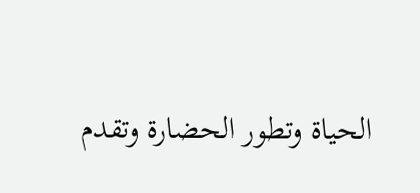الحياة وتطور الحضارة وتقدم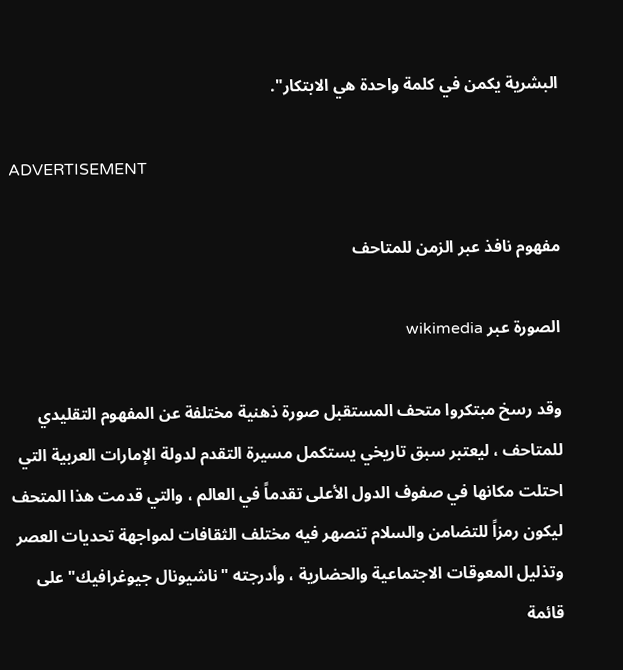البشرية يكمن في كلمة واحدة هي الابتكار".

ADVERTISEMENT

مفهوم نافذ عبر الزمن للمتاحف

الصورة عبر wikimedia

وقد رسخ مبتكروا متحف المستقبل صورة ذهنية مختلفة عن المفهوم التقليدي للمتاحف ، ليعتبر سبق تاريخي يستكمل مسيرة التقدم لدولة الإمارات العربية التي احتلت مكانها في صفوف الدول الأعلى تقدماً في العالم ، والتي قدمت هذا المتحف ليكون رمزاً للتضامن والسلام تنصهر فيه مختلف الثقافات لمواجهة تحديات العصر وتذليل المعوقات الاجتماعية والحضارية ، وأدرجته "ناشيونال جيوغرافيك" على قائمة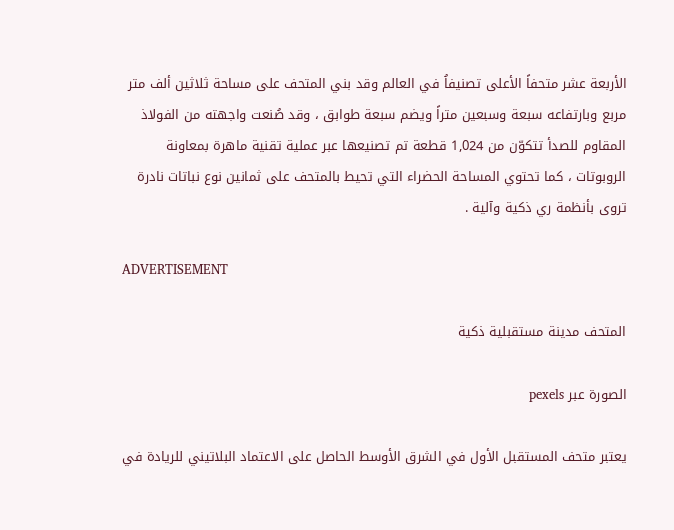الأربعة عشر متحفاً الأعلى تصنيفاُ في العالم وقد بني المتحف على مساحة ثلاثين ألف متر مربع وبارتفاعه سبعة وسبعين متراً ويضم سبعة طوابق ، وقد صُنعت واجهته من الفولاذ المقاوم للصدأ تتكوّن من 1,024 قطعة تم تصنيعها عبر عملية تقنية ماهرة بمعاونة الروبوتات ، كما تحتوي المساحة الحضراء التي تحيط بالمتحف على ثمانين نوع نباتات نادرة تروى بأنظمة ري ذكية وآلية .

ADVERTISEMENT

المتحف مدينة مستقبلية ذكية

الصورة عبر pexels

يعتبر متحف المستقبل الأول في الشرق الأوسط الحاصل على الاعتماد البلاتيني للريادة في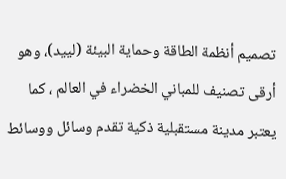تصميم أنظمة الطاقة وحماية البيئة (لييد)، وهو أرقى تصنيف للمباني الخضراء في العالم ، كما يعتبر مدينة مستقبلية ذكية تقدم وسائل ووسائط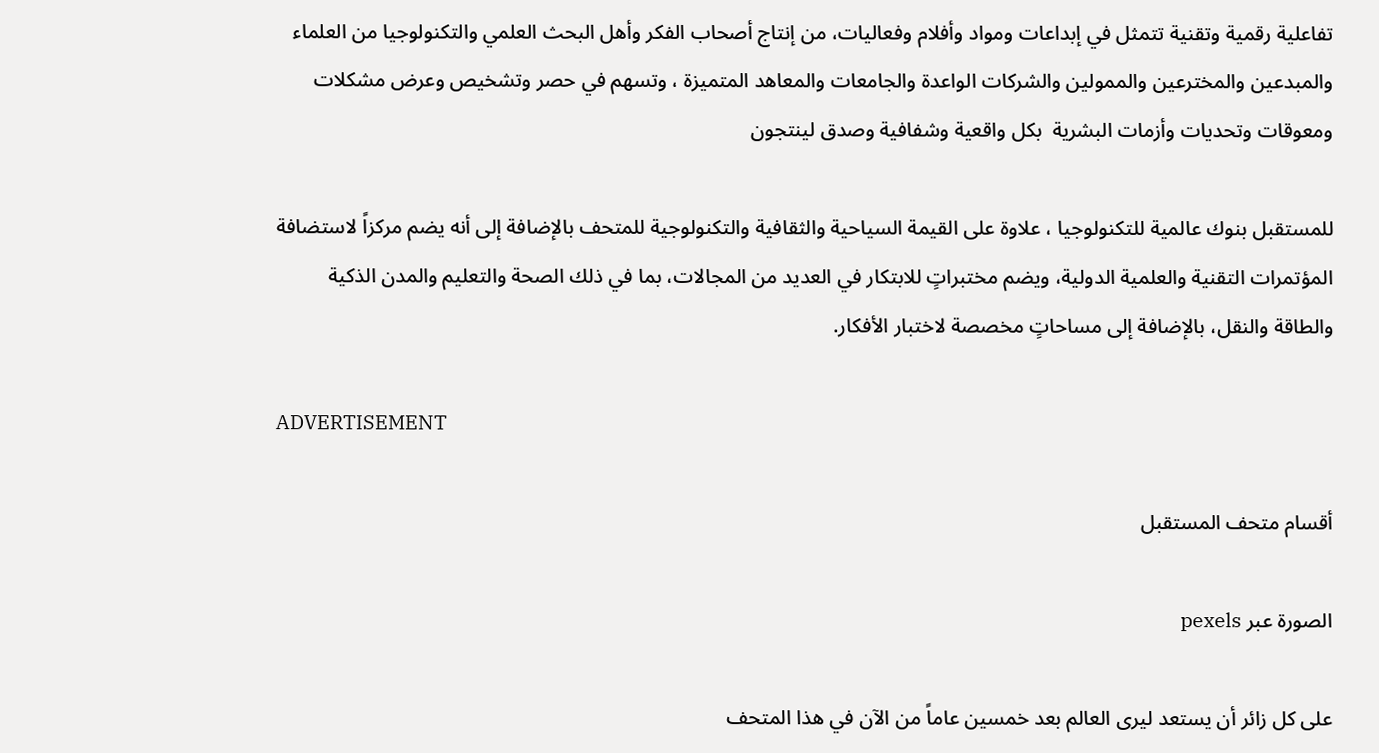تفاعلية رقمية وتقنية تتمثل في إبداعات ومواد وأفلام وفعاليات، من إنتاج أصحاب الفكر وأهل البحث العلمي والتكنولوجيا من العلماء والمبدعين والمخترعين والممولين والشركات الواعدة والجامعات والمعاهد المتميزة ، وتسهم في حصر وتشخيص وعرض مشكلات ومعوقات وتحديات وأزمات البشرية  بكل واقعية وشفافية وصدق لينتجون

للمستقبل بنوك عالمية للتكنولوجيا ، علاوة على القيمة السياحية والثقافية والتكنولوجية للمتحف بالإضافة إلى أنه يضم مركزاً لاستضافة المؤتمرات التقنية والعلمية الدولية، ويضم مختبراتٍ للابتكار في العديد من المجالات، بما في ذلك الصحة والتعليم والمدن الذكية والطاقة والنقل، بالإضافة إلى مساحاتٍ مخصصة لاختبار الأفكار.

ADVERTISEMENT

أقسام متحف المستقبل

الصورة عبر pexels

على كل زائر أن يستعد ليرى العالم بعد خمسين عاماً من الآن في هذا المتحف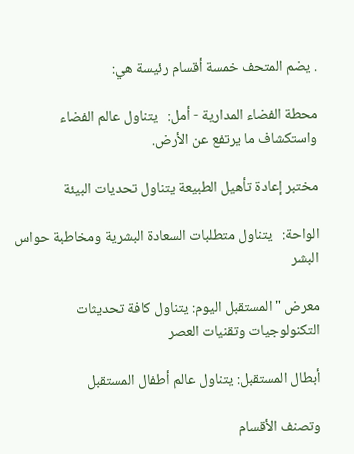. يضم المتحف خمسة أقسام رئيسة هي:

محطة الفضاء المدارية - أمل:   يتناول عالم الفضاء واستكشاف ما يرتفع عن الأرض.

مختبر إعادة تأهيل الطبيعة يتناول تحديات البيئة

الواحة:   يتناول متطلبات السعادة البشرية ومخاطبة حواس البشر

معرض "المستقبل اليوم: يتناول كافة تحديثات التكنولوجيات وتقنيات العصر

أبطال المستقبل: يتناول عالم أطفال المستقبل

وتصنف الأقسام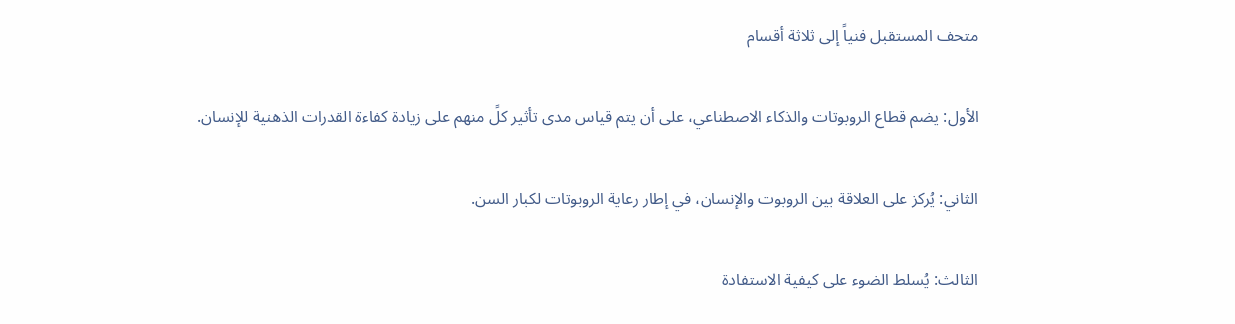متحف المستقبل فنياً إلى ثلاثة أقسام

الأول: يضم قطاع الروبوتات والذكاء الاصطناعي، على أن يتم قياس مدى تأثير كلً منهم على زيادة كفاءة القدرات الذهنية للإنسان.

الثاني: يُركز على العلاقة بين الروبوت والإنسان، في إطار رعاية الروبوتات لكبار السن.

الثالث: يُسلط الضوء على كيفية الاستفادة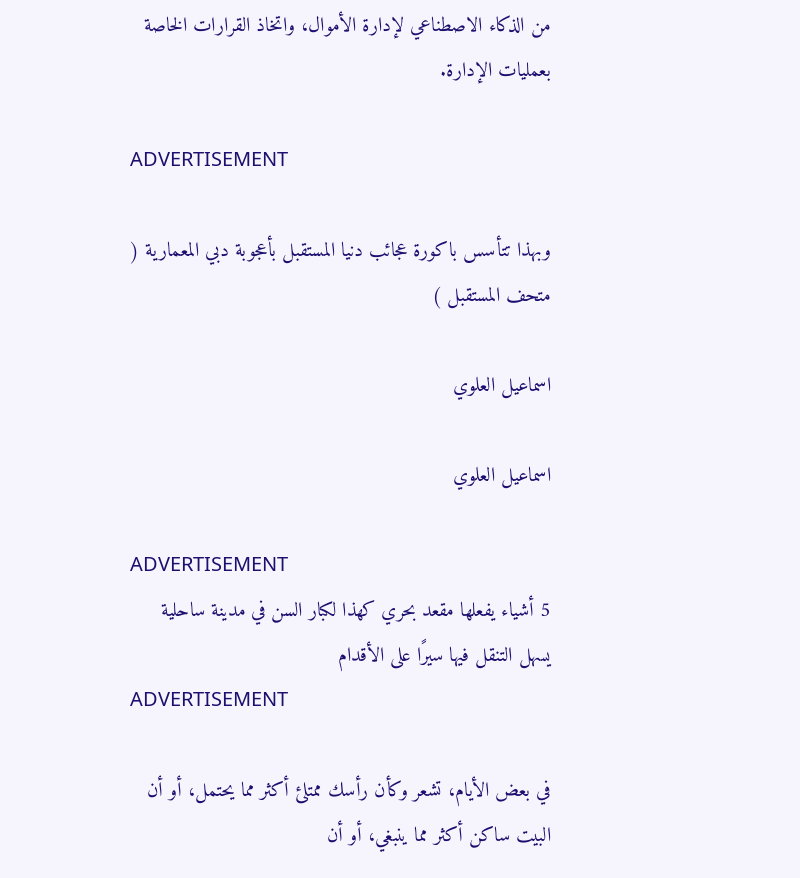من الذكاء الاصطناعي لإدارة الأموال، واتخاذ القرارات الخاصة بعمليات الإدارة.

ADVERTISEMENT

وبهذا تتأسس باكورة عجائب دنيا المستقبل بأعجوبة دبي المعمارية ( متحف المستقبل )

اسماعيل العلوي

اسماعيل العلوي

ADVERTISEMENT
5 أشياء يفعلها مقعد بحري كهذا لكبار السن في مدينة ساحلية يسهل التنقل فيها سيرًا على الأقدام
ADVERTISEMENT

في بعض الأيام، تشعر وكأن رأسك ممتلئ أكثر مما يحتمل، أو أن البيت ساكن أكثر مما ينبغي، أو أن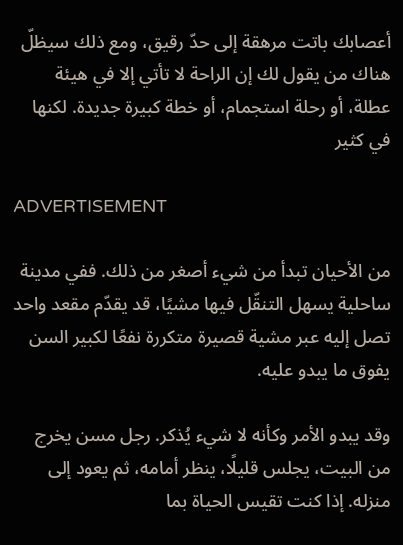أعصابك باتت مرهقة إلى حدّ رقيق، ومع ذلك سيظلّ هناك من يقول لك إن الراحة لا تأتي إلا في هيئة عطلة، أو رحلة استجمام، أو خطة كبيرة جديدة. لكنها في كثير

ADVERTISEMENT

من الأحيان تبدأ من شيء أصغر من ذلك. ففي مدينة ساحلية يسهل التنقّل فيها مشيًا، قد يقدّم مقعد واحد تصل إليه عبر مشية قصيرة متكررة نفعًا لكبير السن يفوق ما يبدو عليه.

وقد يبدو الأمر وكأنه لا شيء يُذكر. رجل مسن يخرج من البيت، يجلس قليلًا، ينظر أمامه، ثم يعود إلى منزله. إذا كنت تقيس الحياة بما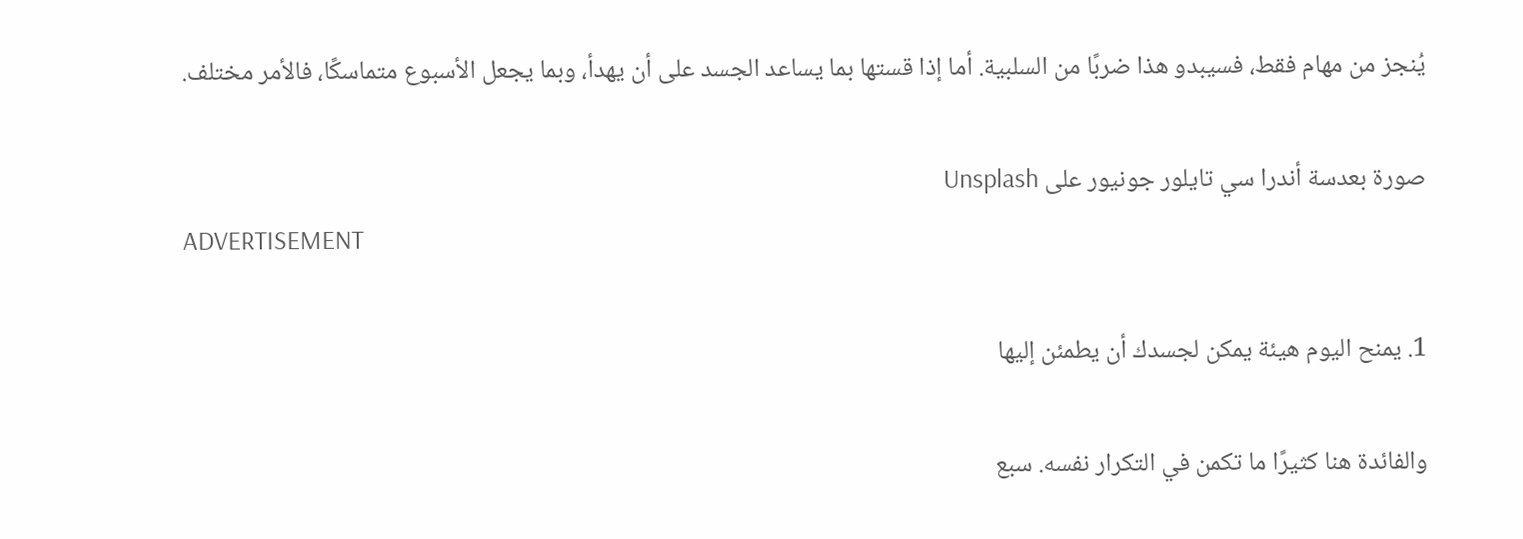يُنجز من مهام فقط، فسيبدو هذا ضربًا من السلبية. أما إذا قستها بما يساعد الجسد على أن يهدأ، وبما يجعل الأسبوع متماسكًا، فالأمر مختلف.

صورة بعدسة أندرا سي تايلور جونيور على Unsplash
ADVERTISEMENT

1. يمنح اليوم هيئة يمكن لجسدك أن يطمئن إليها

والفائدة هنا كثيرًا ما تكمن في التكرار نفسه. سبع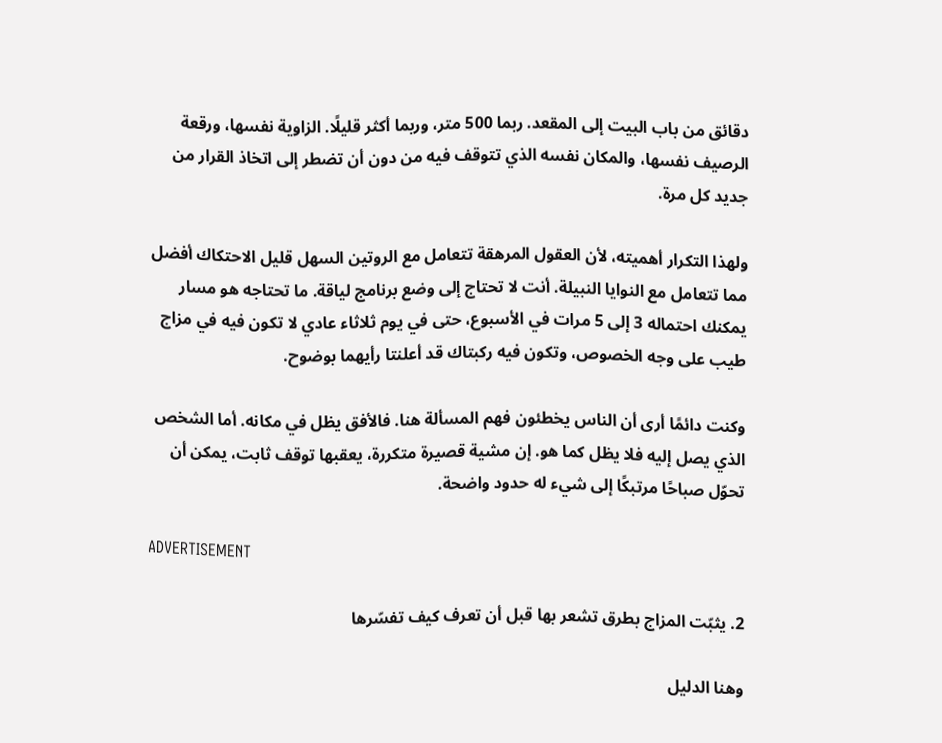دقائق من باب البيت إلى المقعد. ربما 500 متر، وربما أكثر قليلًا. الزاوية نفسها، ورقعة الرصيف نفسها، والمكان نفسه الذي تتوقف فيه من دون أن تضطر إلى اتخاذ القرار من جديد كل مرة.

ولهذا التكرار أهميته، لأن العقول المرهقة تتعامل مع الروتين السهل قليل الاحتكاك أفضل مما تتعامل مع النوايا النبيلة. أنت لا تحتاج إلى وضع برنامج لياقة. ما تحتاجه هو مسار يمكنك احتماله 3 إلى 5 مرات في الأسبوع، حتى في يوم ثلاثاء عادي لا تكون فيه في مزاج طيب على وجه الخصوص، وتكون فيه ركبتاك قد أعلنتا رأيهما بوضوح.

وكنت دائمًا أرى أن الناس يخطئون فهم المسألة هنا. فالأفق يظل في مكانه. أما الشخص الذي يصل إليه فلا يظل كما هو. إن مشية قصيرة متكررة، يعقبها توقف ثابت، يمكن أن تحوّل صباحًا مرتبكًا إلى شيء له حدود واضحة.

ADVERTISEMENT

2. يثبّت المزاج بطرق تشعر بها قبل أن تعرف كيف تفسّرها

وهنا الدليل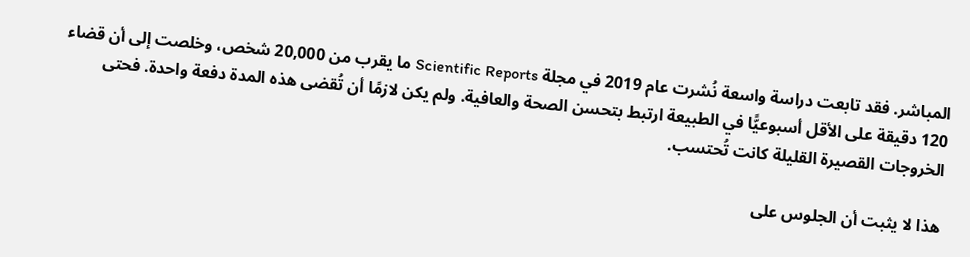المباشر. فقد تابعت دراسة واسعة نُشرت عام 2019 في مجلة Scientific Reports ما يقرب من 20,000 شخص، وخلصت إلى أن قضاء 120 دقيقة على الأقل أسبوعيًّا في الطبيعة ارتبط بتحسن الصحة والعافية. ولم يكن لازمًا أن تُقضى هذه المدة دفعة واحدة. فحتى الخروجات القصيرة القليلة كانت تُحتسب.

هذا لا يثبت أن الجلوس على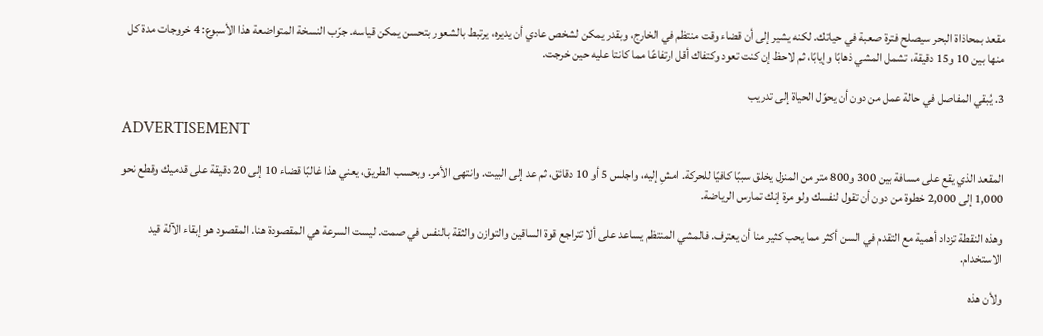مقعد بمحاذاة البحر سيصلح فترة صعبة في حياتك. لكنه يشير إلى أن قضاء وقت منتظم في الخارج، وبقدر يمكن لشخص عادي أن يديره، يرتبط بالشعور بتحسن يمكن قياسه. جرّب النسخة المتواضعة هذا الأسبوع: 4 خروجات مدة كل منها بين 10 و15 دقيقة، تشمل المشي ذهابًا وإيابًا، ثم لاحظ إن كنت تعود وكتفاك أقل ارتفاعًا مما كانتا عليه حين خرجت.

3. يُبقي المفاصل في حالة عمل من دون أن يحوّل الحياة إلى تدريب

ADVERTISEMENT

المقعد الذي يقع على مسافة بين 300 و800 متر من المنزل يخلق سببًا كافيًا للحركة. امشِ إليه، واجلس 5 أو 10 دقائق، ثم عد إلى البيت. وانتهى الأمر. وبحسب الطريق، يعني هذا غالبًا قضاء 10 إلى 20 دقيقة على قدميك وقطع نحو 1,000 إلى 2,000 خطوة من دون أن تقول لنفسك ولو مرة إنك تمارس الرياضة.

وهذه النقطة تزداد أهمية مع التقدم في السن أكثر مما يحب كثير منا أن يعترف. فالمشي المنتظم يساعد على ألا تتراجع قوة الساقين والتوازن والثقة بالنفس في صمت. ليست السرعة هي المقصودة هنا. المقصود هو إبقاء الآلة قيد الاستخدام.

ولأن هذه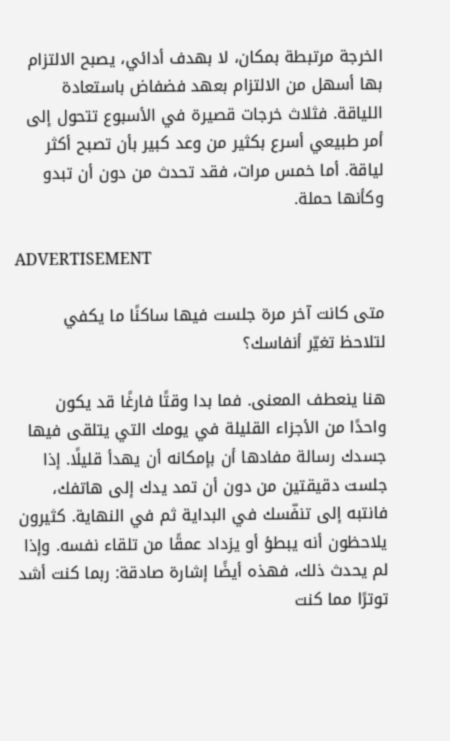الخرجة مرتبطة بمكان، لا بهدف أدائي، يصبح الالتزام بها أسهل من الالتزام بعهد فضفاض باستعادة اللياقة. فثلاث خرجات قصيرة في الأسبوع تتحول إلى أمر طبيعي أسرع بكثير من وعد كبير بأن تصبح أكثر لياقة. أما خمس مرات، فقد تحدث من دون أن تبدو وكأنها حملة.

ADVERTISEMENT

متى كانت آخر مرة جلست فيها ساكنًا ما يكفي لتلاحظ تغيّر أنفاسك؟

هنا ينعطف المعنى. فما بدا وقتًا فارغًا قد يكون واحدًا من الأجزاء القليلة في يومك التي يتلقى فيها جسدك رسالة مفادها أن بإمكانه أن يهدأ قليلًا. إذا جلست دقيقتين من دون أن تمد يدك إلى هاتفك، فانتبه إلى تنفّسك في البداية ثم في النهاية. كثيرون يلاحظون أنه يبطؤ أو يزداد عمقًا من تلقاء نفسه. وإذا لم يحدث ذلك، فهذه أيضًا إشارة صادقة: ربما كنت أشد توترًا مما كنت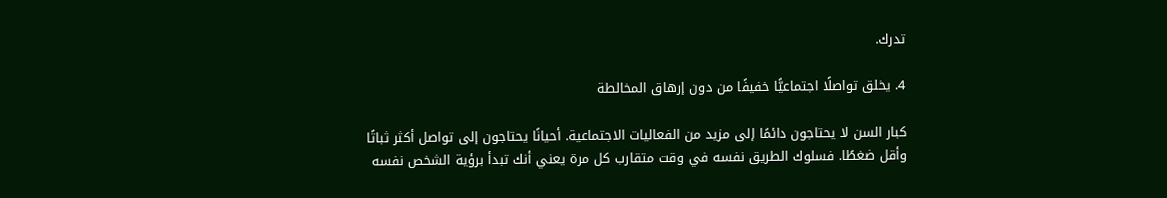تدرك.

4. يخلق تواصلًا اجتماعيًّا خفيفًا من دون إرهاق المخالطة

كبار السن لا يحتاجون دائمًا إلى مزيد من الفعاليات الاجتماعية. أحيانًا يحتاجون إلى تواصل أكثر ثباتًا وأقل ضغطًا. فسلوك الطريق نفسه في وقت متقارب كل مرة يعني أنك تبدأ برؤية الشخص نفسه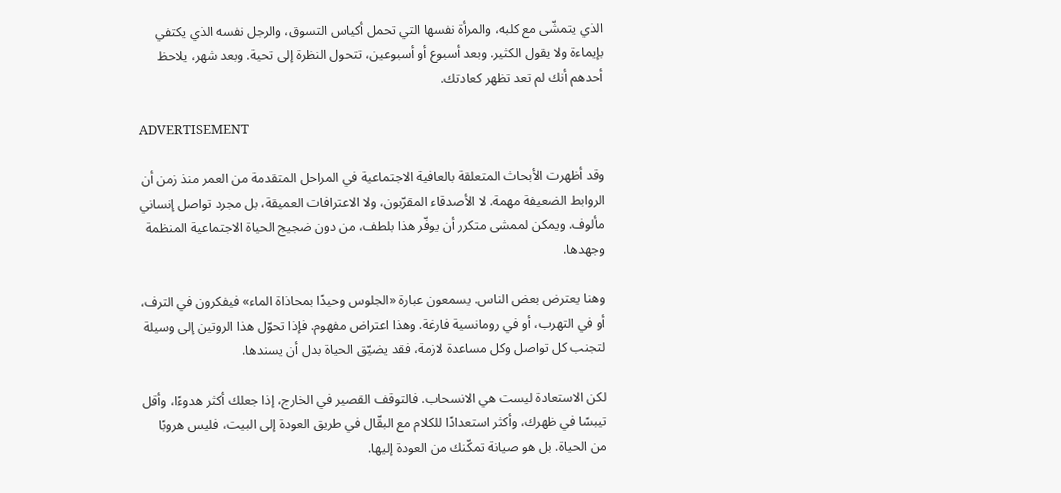الذي يتمشّى مع كلبه، والمرأة نفسها التي تحمل أكياس التسوق، والرجل نفسه الذي يكتفي بإيماءة ولا يقول الكثير. وبعد أسبوع أو أسبوعين، تتحول النظرة إلى تحية. وبعد شهر، يلاحظ أحدهم أنك لم تعد تظهر كعادتك.

ADVERTISEMENT

وقد أظهرت الأبحاث المتعلقة بالعافية الاجتماعية في المراحل المتقدمة من العمر منذ زمن أن الروابط الضعيفة مهمة. لا الأصدقاء المقرّبون، ولا الاعترافات العميقة، بل مجرد تواصل إنساني مألوف. ويمكن لممشى متكرر أن يوفّر هذا بلطف، من دون ضجيج الحياة الاجتماعية المنظمة وجهدها.

وهنا يعترض بعض الناس. يسمعون عبارة «الجلوس وحيدًا بمحاذاة الماء» فيفكرون في الترف، أو في التهرب، أو في رومانسية فارغة. وهذا اعتراض مفهوم. فإذا تحوّل هذا الروتين إلى وسيلة لتجنب كل تواصل وكل مساعدة لازمة، فقد يضيّق الحياة بدل أن يسندها.

لكن الاستعادة ليست هي الانسحاب. فالتوقف القصير في الخارج، إذا جعلك أكثر هدوءًا، وأقل تيبسًا في ظهرك، وأكثر استعدادًا للكلام مع البقّال في طريق العودة إلى البيت، فليس هروبًا من الحياة. بل هو صيانة تمكّنك من العودة إليها.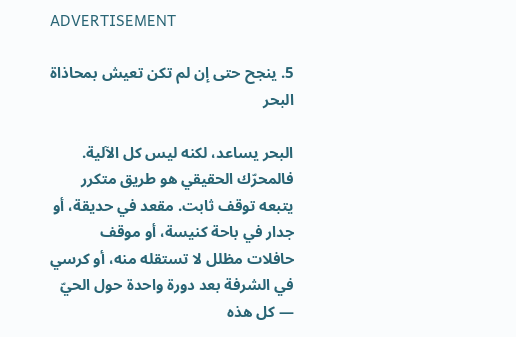ADVERTISEMENT

5. ينجح حتى إن لم تكن تعيش بمحاذاة البحر

البحر يساعد، لكنه ليس كل الآلية. فالمحرّك الحقيقي هو طريق متكرر يتبعه توقف ثابت. مقعد في حديقة، أو جدار في باحة كنيسة، أو موقف حافلات مظلل لا تستقله منه، أو كرسي في الشرفة بعد دورة واحدة حول الحيّ — كل هذه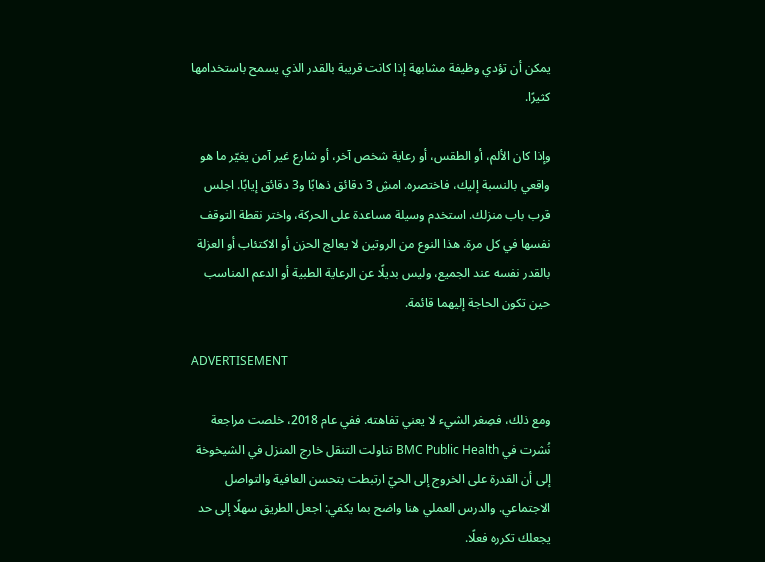يمكن أن تؤدي وظيفة مشابهة إذا كانت قريبة بالقدر الذي يسمح باستخدامها كثيرًا.

وإذا كان الألم، أو الطقس، أو رعاية شخص آخر، أو شارع غير آمن يغيّر ما هو واقعي بالنسبة إليك، فاختصره. امشِ 3 دقائق ذهابًا و3 دقائق إيابًا. اجلس قرب باب منزلك. استخدم وسيلة مساعدة على الحركة، واختر نقطة التوقف نفسها في كل مرة. هذا النوع من الروتين لا يعالج الحزن أو الاكتئاب أو العزلة بالقدر نفسه عند الجميع، وليس بديلًا عن الرعاية الطبية أو الدعم المناسب حين تكون الحاجة إليهما قائمة.

ADVERTISEMENT

ومع ذلك، فصِغر الشيء لا يعني تفاهته. ففي عام 2018، خلصت مراجعة نُشرت في BMC Public Health تناولت التنقل خارج المنزل في الشيخوخة إلى أن القدرة على الخروج إلى الحيّ ارتبطت بتحسن العافية والتواصل الاجتماعي. والدرس العملي هنا واضح بما يكفي: اجعل الطريق سهلًا إلى حد يجعلك تكرره فعلًا.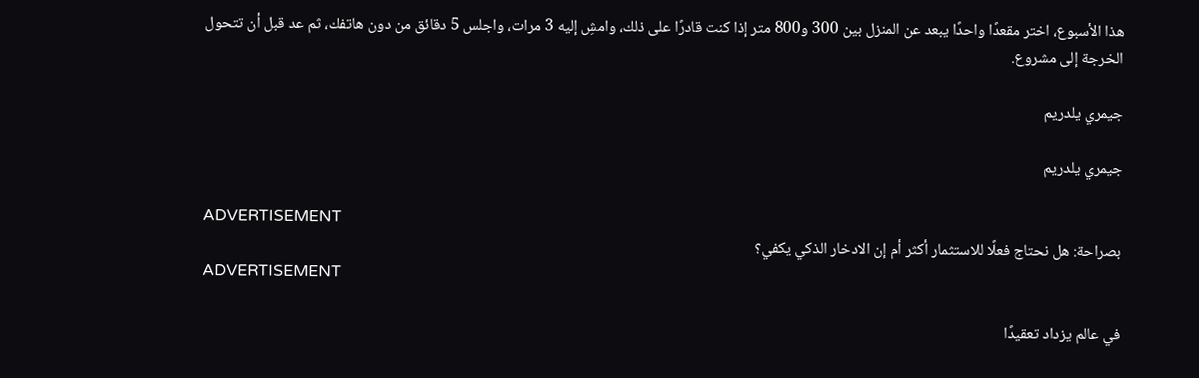هذا الأسبوع، اختر مقعدًا واحدًا يبعد عن المنزل بين 300 و800 متر إذا كنت قادرًا على ذلك، وامشِ إليه 3 مرات، واجلس 5 دقائق من دون هاتفك، ثم عد قبل أن تتحول الخرجة إلى مشروع.

جيمري يلدريم

جيمري يلدريم

ADVERTISEMENT
بصراحة: هل نحتاج فعلًا للاستثمار أكثر أم إن الادخار الذكي يكفي؟
ADVERTISEMENT

في عالم يزداد تعقيدًا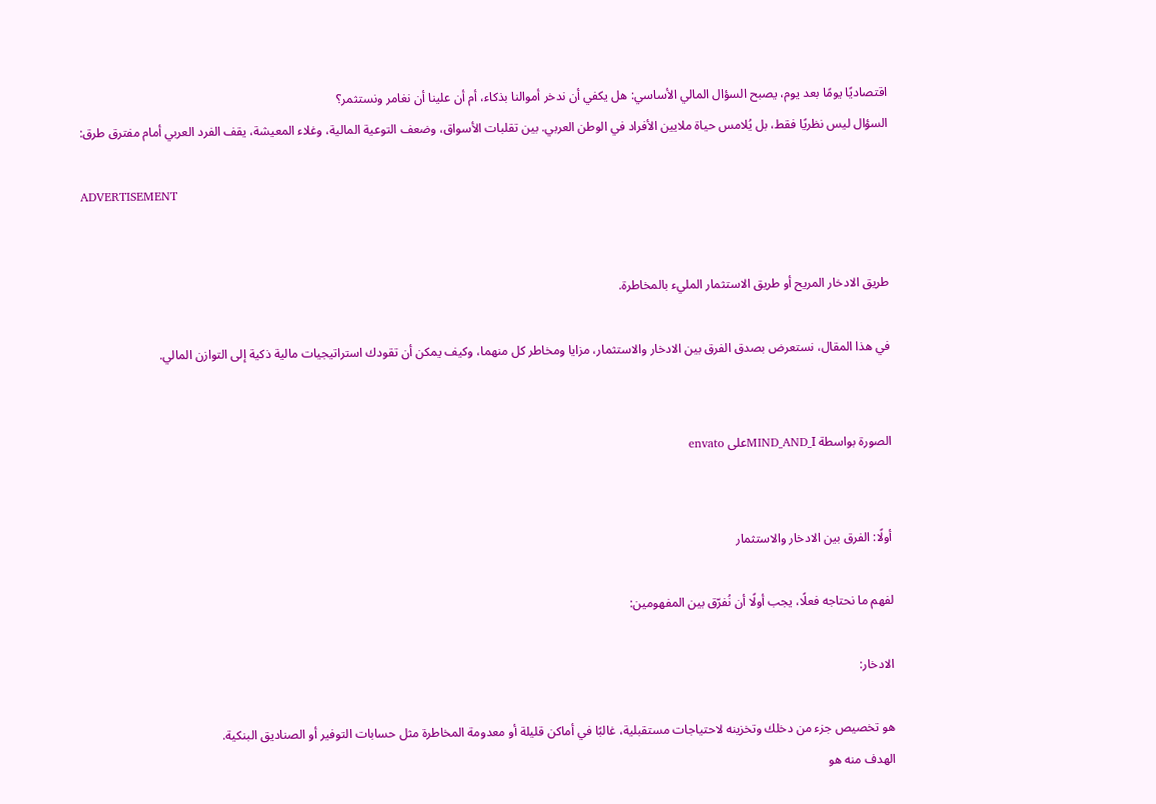اقتصاديًا يومًا بعد يوم، يصبح السؤال المالي الأساسي: هل يكفي أن ندخر أموالنا بذكاء، أم أن علينا أن نغامر ونستثمر؟
السؤال ليس نظريًا فقط، بل يُلامس حياة ملايين الأفراد في الوطن العربي. بين تقلبات الأسواق، وضعف التوعية المالية، وغلاء المعيشة، يقف الفرد العربي أمام مفترق طرق:

ADVERTISEMENT


طريق الادخار المريح أو طريق الاستثمار المليء بالمخاطرة.

في هذا المقال، نستعرض بصدق الفرق بين الادخار والاستثمار، مزايا ومخاطر كل منهما، وكيف يمكن أن تقودك استراتيجيات مالية ذكية إلى التوازن المالي.


الصورة بواسطة MIND_AND_Iعلى envato


أولًا: الفرق بين الادخار والاستثمار

لفهم ما نحتاجه فعلًا، يجب أولًا أن نُفرّق بين المفهومين:

الادخار:

هو تخصيص جزء من دخلك وتخزينه لاحتياجات مستقبلية، غالبًا في أماكن قليلة أو معدومة المخاطرة مثل حسابات التوفير أو الصناديق البنكية.
الهدف منه هو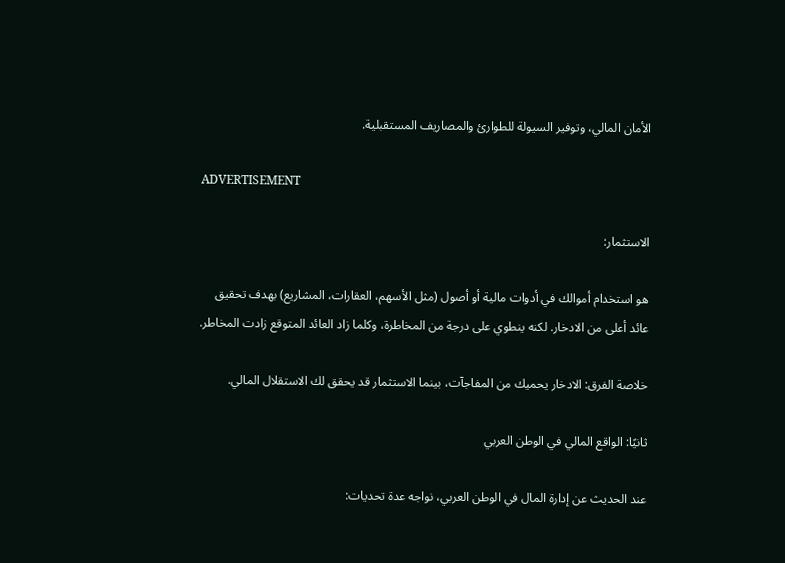الأمان المالي، وتوفير السيولة للطوارئ والمصاريف المستقبلية.

ADVERTISEMENT

الاستثمار:

هو استخدام أموالك في أدوات مالية أو أصول (مثل الأسهم، العقارات، المشاريع) بهدف تحقيق عائد أعلى من الادخار. لكنه ينطوي على درجة من المخاطرة، وكلما زاد العائد المتوقع زادت المخاطر.

خلاصة الفرق: الادخار يحميك من المفاجآت، بينما الاستثمار قد يحقق لك الاستقلال المالي.

ثانيًا: الواقع المالي في الوطن العربي

عند الحديث عن إدارة المال في الوطن العربي، نواجه عدة تحديات: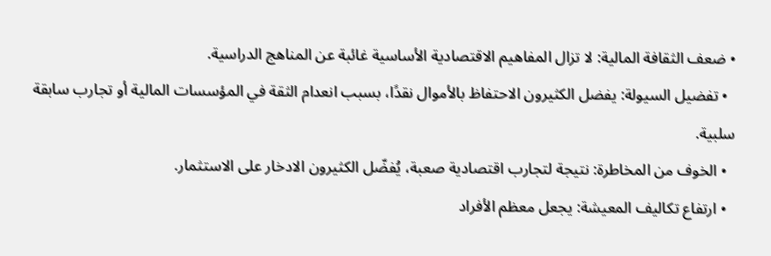• ضعف الثقافة المالية: لا تزال المفاهيم الاقتصادية الأساسية غائبة عن المناهج الدراسية.
  • تفضيل السيولة: يفضل الكثيرون الاحتفاظ بالأموال نقدًا، بسبب انعدام الثقة في المؤسسات المالية أو تجارب سابقة سلبية.
  • الخوف من المخاطرة: نتيجة لتجارب اقتصادية صعبة، يُفضّل الكثيرون الادخار على الاستثمار.
  • ارتفاع تكاليف المعيشة: يجعل معظم الأفراد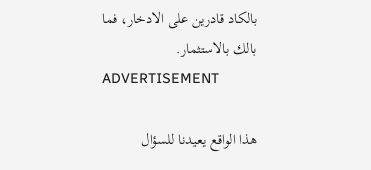بالكاد قادرين على الادخار، فما بالك بالاستثمار.
ADVERTISEMENT

هذا الواقع يعيدنا للسؤال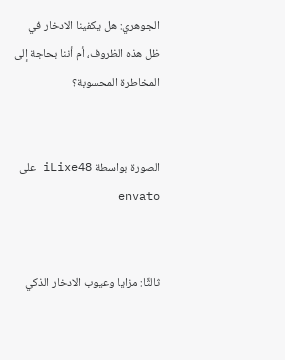الجوهري: هل يكفينا الادخار في ظل هذه الظروف، أم أننا بحاجة إلى المخاطرة المحسوبة؟


الصورة بواسطة iLixe48 على envato


ثالثًا: مزايا وعيوب الادخار الذكي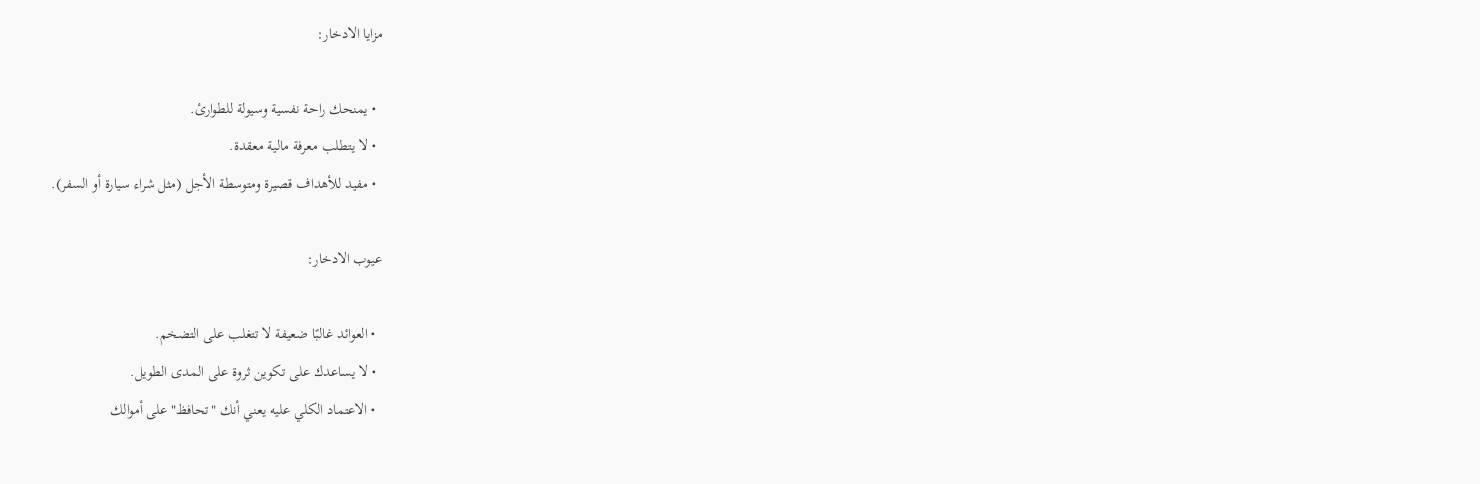مزايا الادخار:

  • يمنحك راحة نفسية وسيولة للطوارئ.
  • لا يتطلب معرفة مالية معقدة.
  • مفيد للأهداف قصيرة ومتوسطة الأجل (مثل شراء سيارة أو السفر).

عيوب الادخار:

  • العوائد غالبًا ضعيفة لا تتغلب على التضخم.
  • لا يساعدك على تكوين ثروة على المدى الطويل.
  • الاعتماد الكلي عليه يعني أنك "تحافظ" على أموالك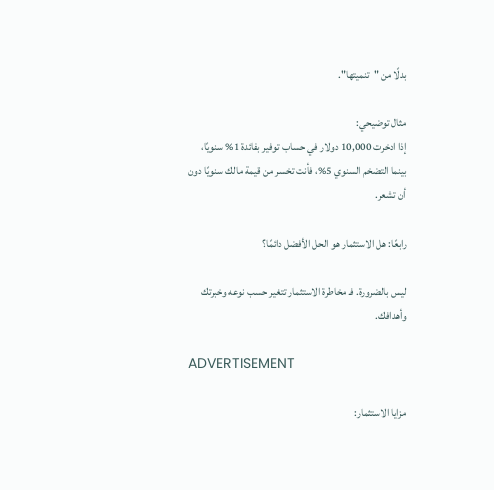بدلًا من "تنميتها".

مثال توضيحي:
إذا ادخرت 10,000 دولار في حساب توفير بفائدة 1% سنويًا، بينما التضخم السنوي 5%، فأنت تخسر من قيمة مالك سنويًا دون أن تشعر.

رابعًا: هل الاستثمار هو الحل الأفضل دائمًا؟

ليس بالضرورة. فـ مخاطرة الاستثمار تتغير حسب نوعه وخبرتك وأهدافك.

ADVERTISEMENT

مزايا الاستثمار: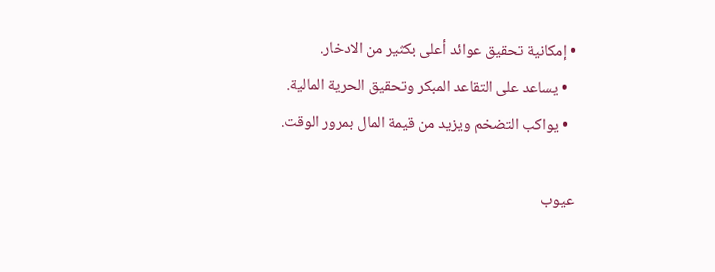• إمكانية تحقيق عوائد أعلى بكثير من الادخار.
  • يساعد على التقاعد المبكر وتحقيق الحرية المالية.
  • يواكب التضخم ويزيد من قيمة المال بمرور الوقت.

عيوب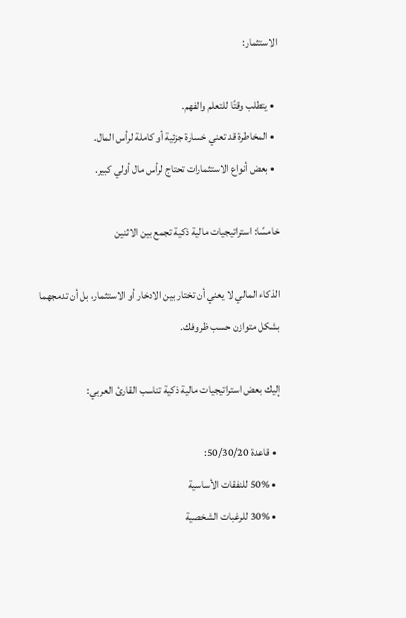الاستثمار:

  • يتطلب وقتًا للتعلم والفهم.
  • المخاطرة قد تعني خسارة جزئية أو كاملة لرأس المال.
  • بعض أنواع الاستثمارات تحتاج لرأس مال أولي كبير.

خامسًا: استراتيجيات مالية ذكية تجمع بين الاثنين

الذكاء المالي لا يعني أن تختار بين الادخار أو الاستثمار، بل أن تدمجهما بشكل متوازن حسب ظروفك.

إليك بعض استراتيجيات مالية ذكية تناسب القارئ العربي:

  • قاعدة 50/30/20:
  • 50% للنفقات الأساسية
  • 30% للرغبات الشخصية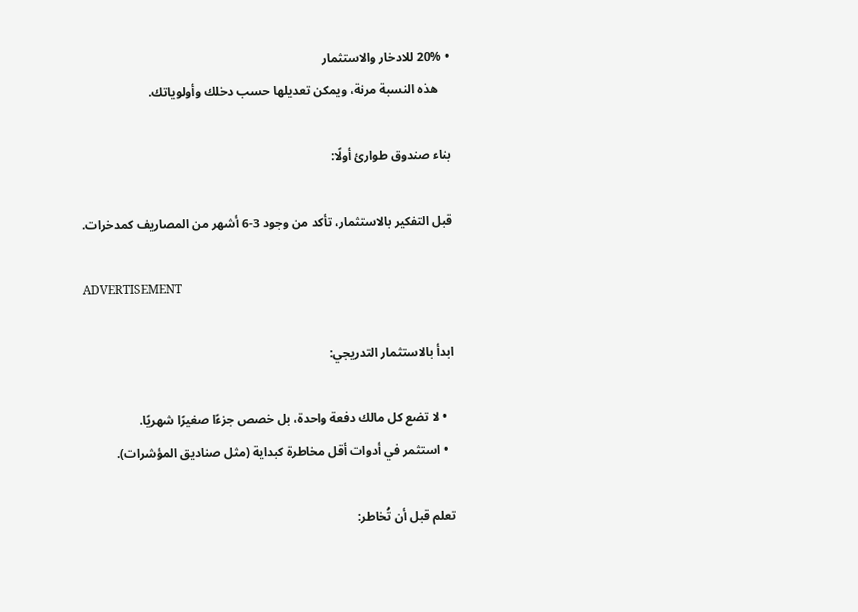• 20% للادخار والاستثمار
    هذه النسبة مرنة، ويمكن تعديلها حسب دخلك وأولوياتك.

بناء صندوق طوارئ أولًا:

قبل التفكير بالاستثمار، تأكد من وجود 3-6 أشهر من المصاريف كمدخرات.

ADVERTISEMENT

ابدأ بالاستثمار التدريجي:

  • لا تضع كل مالك دفعة واحدة، بل خصص جزءًا صغيرًا شهريًا.
  • استثمر في أدوات أقل مخاطرة كبداية (مثل صناديق المؤشرات).

تعلم قبل أن تُخاطر: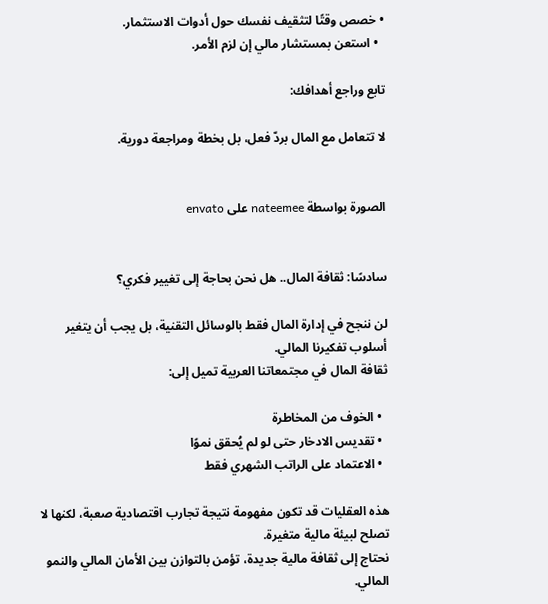• خصص وقتًا لتثقيف نفسك حول أدوات الاستثمار.
  • استعن بمستشار مالي إن لزم الأمر.

تابع وراجع أهدافك:

لا تتعامل مع المال بردّ فعل، بل بخطة ومراجعة دورية.


الصورة بواسطة nateemee على envato


سادسًا: ثقافة المال.. هل نحن بحاجة إلى تغيير فكري؟

لن ننجح في إدارة المال فقط بالوسائل التقنية، بل يجب أن يتغير أسلوب تفكيرنا المالي.
ثقافة المال في مجتمعاتنا العربية تميل إلى:

  • الخوف من المخاطرة
  • تقديس الادخار حتى لو لم يُحقق نموًا
  • الاعتماد على الراتب الشهري فقط

هذه العقليات قد تكون مفهومة نتيجة تجارب اقتصادية صعبة، لكنها لا تصلح لبيئة مالية متغيرة.
نحتاج إلى ثقافة مالية جديدة، تؤمن بالتوازن بين الأمان المالي والنمو المالي.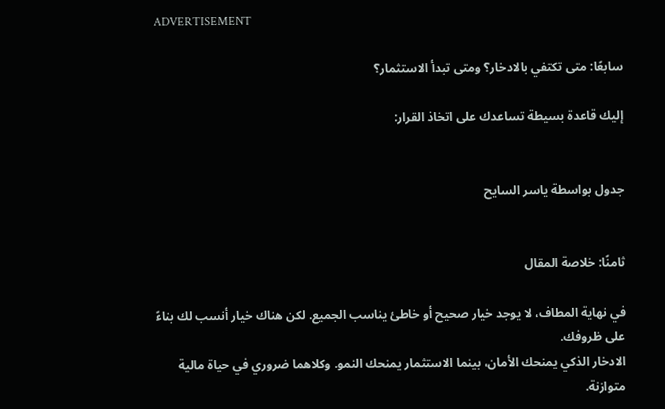ADVERTISEMENT

سابعًا: متى تكتفي بالادخار؟ ومتى تبدأ الاستثمار؟

إليك قاعدة بسيطة تساعدك على اتخاذ القرار:


جدول بواسطة ياسر السايح


ثامنًا: خلاصة المقال

في نهاية المطاف، لا يوجد خيار صحيح أو خاطئ يناسب الجميع. لكن هناك خيار أنسب لك بناءً على ظروفك.
الادخار الذكي يمنحك الأمان، بينما الاستثمار يمنحك النمو. وكلاهما ضروري في حياة مالية متوازنة.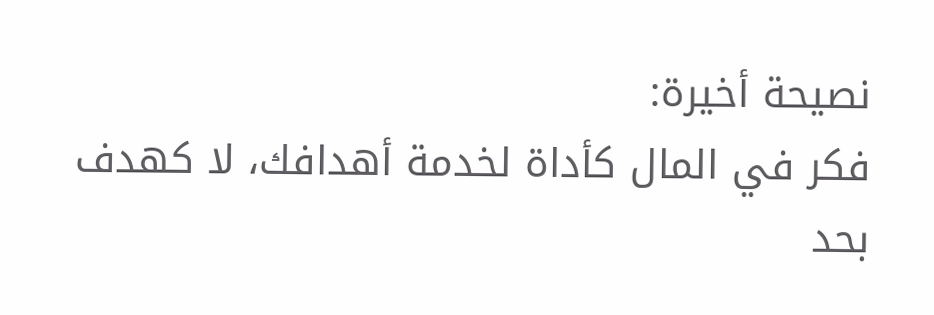نصيحة أخيرة:
فكر في المال كأداة لخدمة أهدافك، لا كهدف بحد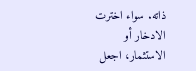ذاته. سواء اخترت الادخار أو الاستثمار، اجعل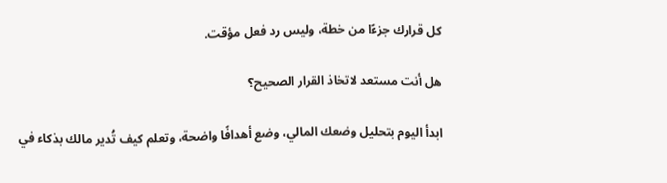كل قرارك جزءًا من خطة، وليس رد فعل مؤقت.

هل أنت مستعد لاتخاذ القرار الصحيح؟

ابدأ اليوم بتحليل وضعك المالي، وضع أهدافًا واضحة، وتعلم كيف تُدير مالك بذكاء في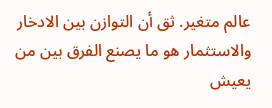عالم متغير. ثق أن التوازن بين الادخار والاستثمار هو ما يصنع الفرق بين من يعيش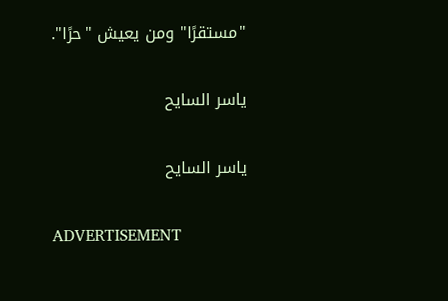"مستقرًا" ومن يعيش "حرًا".

ياسر السايح

ياسر السايح

ADVERTISEMENT